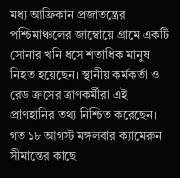মধ্য আফ্রিকান প্রজাতন্ত্রের পশ্চিমাঞ্চলের জাম্বোয়ে গ্রামে একটি সোনার খনি ধসে শতাধিক মানুষ নিহত হয়েছেন। স্থানীয় কর্মকর্তা ও রেড ক্রসের ত্রাণকর্মীরা এই প্রাণহানির তথ্য নিশ্চিত করেছেন। গত ১৮ আগস্ট মঙ্গলবার ক্যামেরুন সীমান্তের কাছে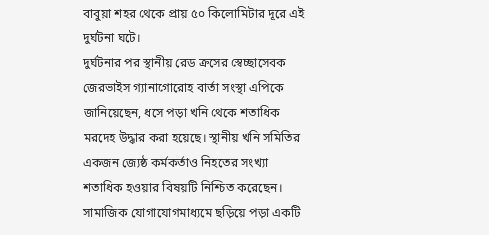বাবুয়া শহর থেকে প্রায় ৫০ কিলোমিটার দূরে এই দুর্ঘটনা ঘটে।
দুর্ঘটনার পর স্থানীয় রেড ক্রসের স্বেচ্ছাসেবক জেরভাইস গ্যানাগোরোহ বার্তা সংস্থা এপিকে জানিয়েছেন, ধসে পড়া খনি থেকে শতাধিক মরদেহ উদ্ধার করা হয়েছে। স্থানীয় খনি সমিতির একজন জ্যেষ্ঠ কর্মকর্তাও নিহতের সংখ্যা শতাধিক হওয়ার বিষয়টি নিশ্চিত করেছেন।
সামাজিক যোগাযোগমাধ্যমে ছড়িয়ে পড়া একটি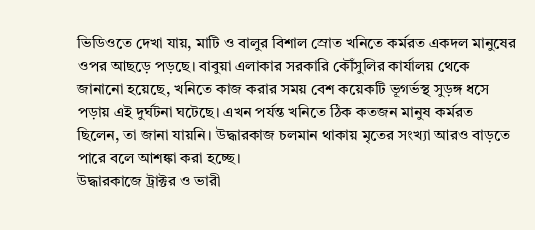ভিডিওতে দেখা যায়, মাটি ও বালুর বিশাল স্রোত খনিতে কর্মরত একদল মানুষের ওপর আছড়ে পড়ছে। বাবুয়া এলাকার সরকারি কৌঁসুলির কার্যালয় থেকে জানানো হয়েছে, খনিতে কাজ করার সময় বেশ কয়েকটি ভূগর্ভস্থ সুড়ঙ্গ ধসে পড়ায় এই দুর্ঘটনা ঘটেছে। এখন পর্যন্ত খনিতে ঠিক কতজন মানুষ কর্মরত ছিলেন, তা জানা যায়নি। উদ্ধারকাজ চলমান থাকায় মৃতের সংখ্যা আরও বাড়তে পারে বলে আশঙ্কা করা হচ্ছে।
উদ্ধারকাজে ট্রাক্টর ও ভারী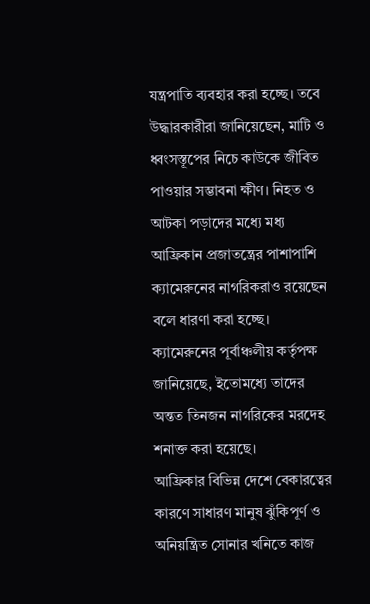যন্ত্রপাতি ব্যবহার করা হচ্ছে। তবে উদ্ধারকারীরা জানিয়েছেন, মাটি ও ধ্বংসস্তূপের নিচে কাউকে জীবিত পাওয়ার সম্ভাবনা ক্ষীণ। নিহত ও আটকা পড়াদের মধ্যে মধ্য আফ্রিকান প্রজাতন্ত্রের পাশাপাশি ক্যামেরুনের নাগরিকরাও রয়েছেন বলে ধারণা করা হচ্ছে। ক্যামেরুনের পূর্বাঞ্চলীয় কর্তৃপক্ষ জানিয়েছে, ইতোমধ্যে তাদের অন্তত তিনজন নাগরিকের মরদেহ শনাক্ত করা হয়েছে।
আফ্রিকার বিভিন্ন দেশে বেকারত্বের কারণে সাধারণ মানুষ ঝুঁকিপূর্ণ ও অনিয়ন্ত্রিত সোনার খনিতে কাজ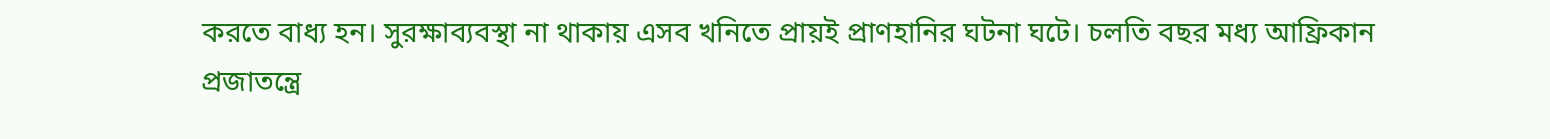করতে বাধ্য হন। সুরক্ষাব্যবস্থা না থাকায় এসব খনিতে প্রায়ই প্রাণহানির ঘটনা ঘটে। চলতি বছর মধ্য আফ্রিকান প্রজাতন্ত্রে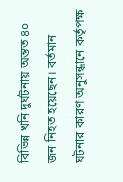বিভিন্ন খনি দুর্ঘটনায় অন্তত ৪০ জন নিহত হয়েছেন। বর্তমান ঘটনার কারণ অনুসন্ধানে কর্তৃপক্ষ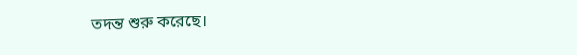তদন্ত শুরু করেছে।